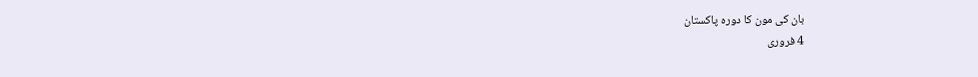بان کی مون کا دورہ پاکستان
4 فروری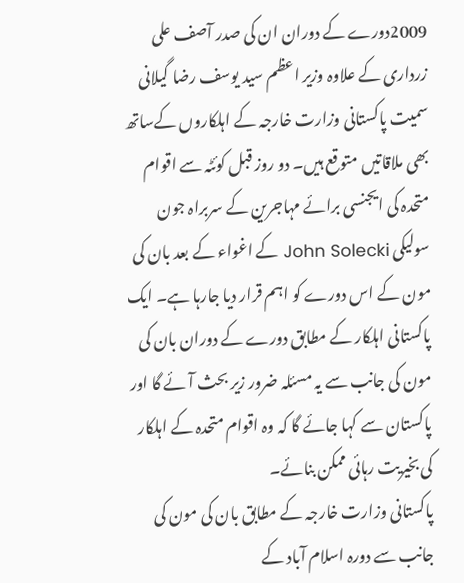2009دورے کے دوران ان کی صدر آصف علی زرداری کے علاوہ وزیر اعظم سید یوسف رضا گیلانی سمیت پاکستانی وزارت خارجہ کے اہلکاروں کےساتھ بھی ملاقاتیں متوقع ہیں۔ دو روز قبل کوئٹہ سے اقوام متحدہ کی ایجنسی برائے مہاجرین کے سربراہ جون سولیکی John Solecki کے اغواء کے بعد بان کی مون کے اس دورے کو اہم قرار دیا جارہا ہے۔ ایک پاکستانی اہلکار کے مطابق دورے کے دوران بان کی مون کی جانب سے یہ مسئلہ ضرور زیر بحث آئے گا اور پاکستان سے کہا جائے گا کہ وہ اقوام متحدہ کے اہلکار کی بخیریت رہائی ممکن بنائے۔
پاکستانی وزارت خارجہ کے مطابق بان کی مون کی جانب سے دورہ اسلام آباد کے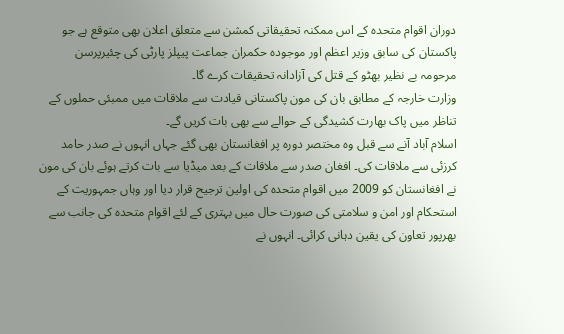دوران اقوام متحدہ کے اس ممکنہ تحقیقاتی کمشن سے متعلق اعلان بھی متوقع ہے جو پاکستان کی سابق وزیر اعظم اور موجودہ حکمران جماعت پیپلز پارٹی کی چئیرپرسن مرحومہ بے نظیر بھٹو کے قتل کی آزادانہ تحقیقات کرے گا۔
وزارت خارجہ کے مطابق بان کی مون پاکستانی قیادت سے ملاقات میں ممبئی حملوں کے تناظر میں پاک بھارت کشیدگی کے حوالے سے بھی بات کریں گے۔
اسلام آباد آنے سے قبل وہ مختصر دورہ پر افغانستان بھی گئے جہاں انہوں نے صدر حامد کرزئی سے ملاقات کی۔ افغان صدر سے ملاقات کے بعد میڈیا سے بات کرتے ہوئے بان کی مون نے افغانستان کو 2009 میں اقوام متحدہ کی اولین ترجیح قرار دیا اور وہاں جمہوریت کے استحکام اور امن و سلامتی کی صورت حال میں بہتری کے لئے اقوام متحدہ کی جانب سے بھرپور تعاون کی یقین دہانی کرائی۔ انہوں نے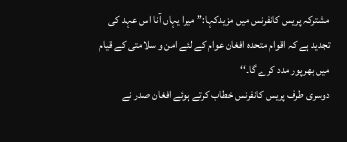مشترکہ پریس کانفرنس میں مزیدکہا:’’ میرا یہاں آنا اس عہد کی تجدید ہے کہ اقوام متحدہ افغان عوام کے لئے امن و سلامتی کے قیام میں بھرپور مدد کرے گا۔‘‘
دوسری طرف پریس کانفرنس خطاب کرتے ہوئے افغان صدر نے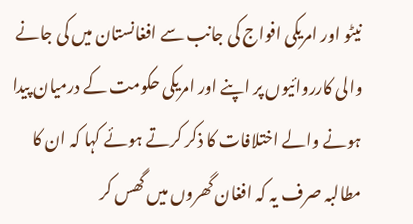نیٹو اور امریکی افواج کی جانب سے افغانستان میں کی جانے والی کارروائیوں پر اپنے اور امریکی حکومت کے درمیان پیدا ہونے والے اختلافات کا ذکر کرتے ہوئے کہا کہ ان کا مطالبہ صرف یہ کہ افغان گھروں میں گھس کر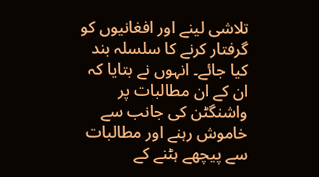تلاشی لینے اور افغانیوں کو گرفتار کرنے کا سلسلہ بند کیا جائے۔ انہوں نے بتایا کہ ان کے ان مطالبات پر واشنگٹن کی جانب سے خاموش رہنے اور مطالبات سے پیچھے ہٹنے کے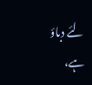لئے دباؤ ہے،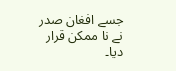جسے افغان صدر نے نا ممکن قرار دیا۔